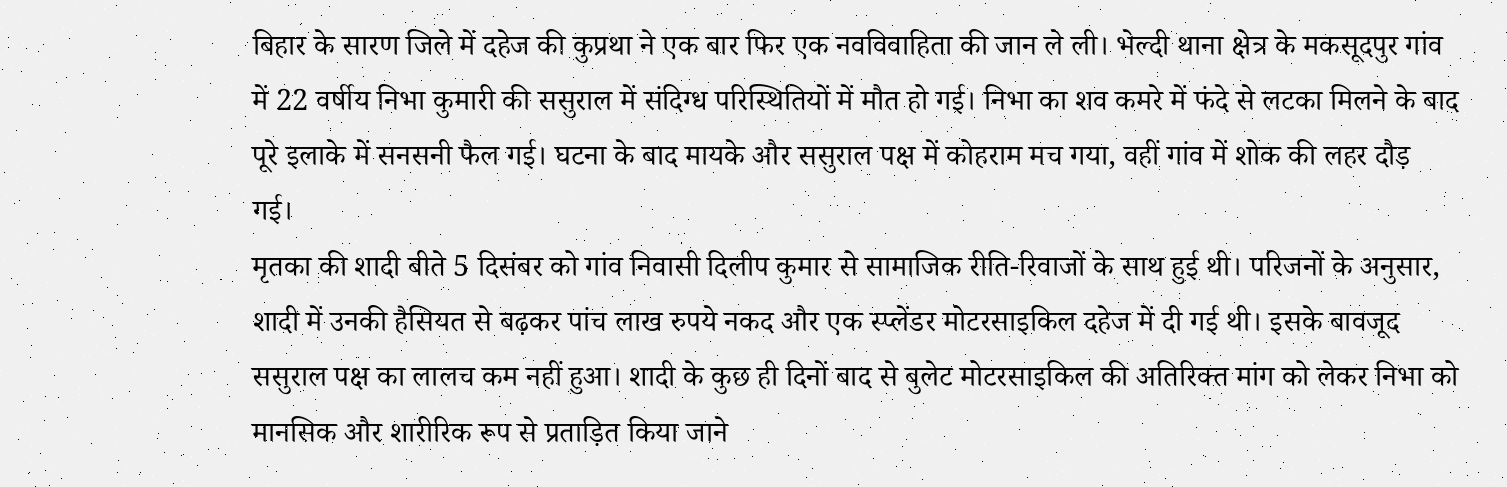बिहार के सारण जिले में दहेज की कुप्रथा ने एक बार फिर एक नवविवाहिता की जान ले ली। भेल्दी थाना क्षेत्र के मकसूदपुर गांव में 22 वर्षीय निभा कुमारी की ससुराल में संदिग्ध परिस्थितियों में मौत हो गई। निभा का शव कमरे में फंदे से लटका मिलने के बाद पूरे इलाके में सनसनी फैल गई। घटना के बाद मायके और ससुराल पक्ष में कोहराम मच गया, वहीं गांव में शोक की लहर दौड़ गई।
मृतका की शादी बीते 5 दिसंबर को गांव निवासी दिलीप कुमार से सामाजिक रीति-रिवाजों के साथ हुई थी। परिजनों के अनुसार, शादी में उनकी हैसियत से बढ़कर पांच लाख रुपये नकद और एक स्प्लेंडर मोटरसाइकिल दहेज में दी गई थी। इसके बावजूद ससुराल पक्ष का लालच कम नहीं हुआ। शादी के कुछ ही दिनों बाद से बुलेट मोटरसाइकिल की अतिरिक्त मांग को लेकर निभा को मानसिक और शारीरिक रूप से प्रताड़ित किया जाने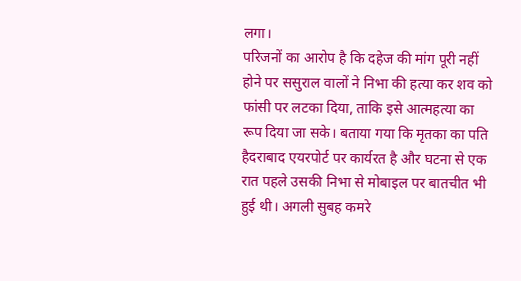लगा।
परिजनों का आरोप है कि दहेज की मांग पूरी नहीं होने पर ससुराल वालों ने निभा की हत्या कर शव को फांसी पर लटका दिया, ताकि इसे आत्महत्या का रूप दिया जा सके। बताया गया कि मृतका का पति हैदराबाद एयरपोर्ट पर कार्यरत है और घटना से एक रात पहले उसकी निभा से मोबाइल पर बातचीत भी हुई थी। अगली सुबह कमरे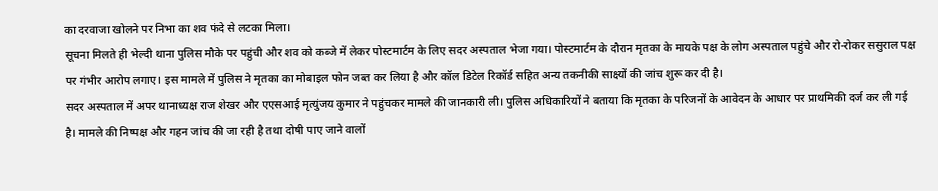का दरवाजा खोलने पर निभा का शव फंदे से लटका मिला।
सूचना मिलते ही भेल्दी थाना पुलिस मौके पर पहुंची और शव को कब्जे में लेकर पोस्टमार्टम के लिए सदर अस्पताल भेजा गया। पोस्टमार्टम के दौरान मृतका के मायके पक्ष के लोग अस्पताल पहुंचे और रो-रोकर ससुराल पक्ष पर गंभीर आरोप लगाए। इस मामले में पुलिस ने मृतका का मोबाइल फोन जब्त कर लिया है और कॉल डिटेल रिकॉर्ड सहित अन्य तकनीकी साक्ष्यों की जांच शुरू कर दी है।
सदर अस्पताल में अपर थानाध्यक्ष राज शेखर और एएसआई मृत्युंजय कुमार ने पहुंचकर मामले की जानकारी ली। पुलिस अधिकारियों ने बताया कि मृतका के परिजनों के आवेदन के आधार पर प्राथमिकी दर्ज कर ली गई है। मामले की निष्पक्ष और गहन जांच की जा रही है तथा दोषी पाए जाने वालों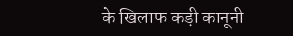के खिलाफ कड़ी कानूनी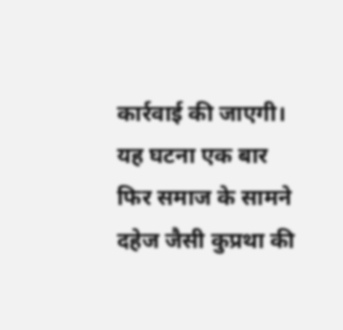कार्रवाई की जाएगी। यह घटना एक बार फिर समाज के सामने दहेज जैसी कुप्रथा की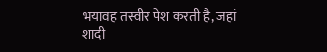भयावह तस्वीर पेश करती है, जहां शादी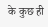के कुछ ही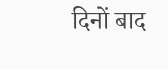दिनों बाद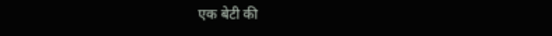एक बेटी की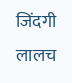जिंदगी लालच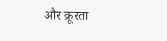और क्रूरता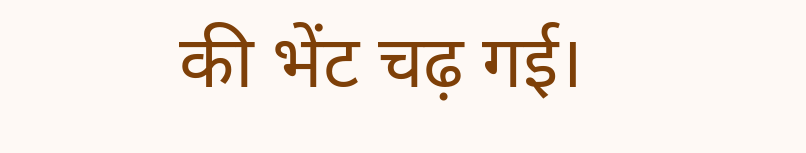की भेंट चढ़ गई।